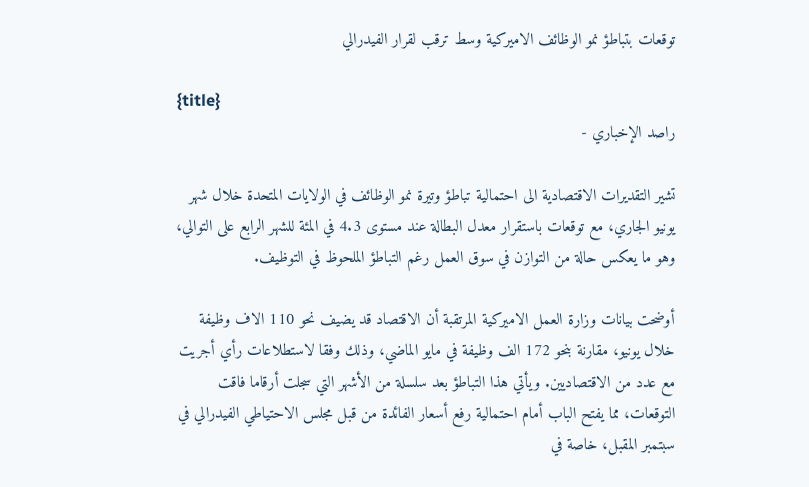توقعات بتباطؤ نمو الوظائف الاميركية وسط ترقب لقرار الفيدرالي

{title}
راصد الإخباري -

تشير التقديرات الاقتصادية الى احتمالية تباطؤ وتيرة نمو الوظائف في الولايات المتحدة خلال شهر يونيو الجاري، مع توقعات باستقرار معدل البطالة عند مستوى 4.3 في المئة للشهر الرابع على التوالي، وهو ما يعكس حالة من التوازن في سوق العمل رغم التباطؤ الملحوظ في التوظيف.

أوضحت بيانات وزارة العمل الاميركية المرتقبة أن الاقتصاد قد يضيف نحو 110 الاف وظيفة خلال يونيو، مقارنة بنحو 172 الف وظيفة في مايو الماضي، وذلك وفقا لاستطلاعات رأي أجريت مع عدد من الاقتصاديين. ويأتي هذا التباطؤ بعد سلسلة من الأشهر التي سجلت أرقاما فاقت التوقعات، مما يفتح الباب أمام احتمالية رفع أسعار الفائدة من قبل مجلس الاحتياطي الفيدرالي في سبتمبر المقبل، خاصة في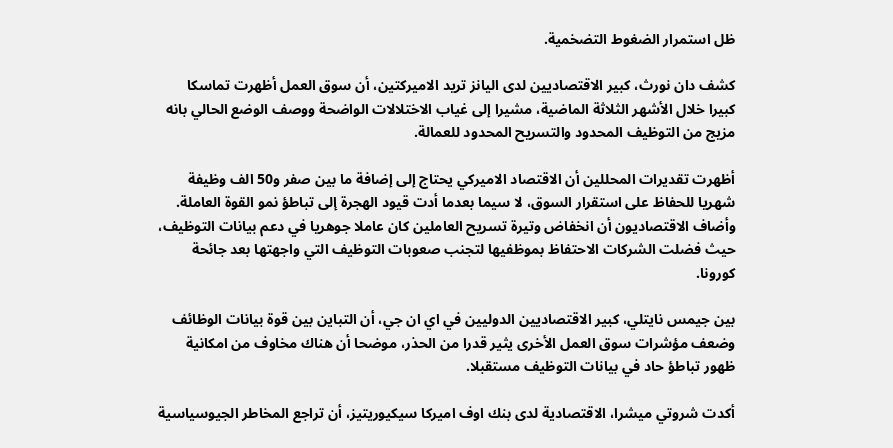ظل استمرار الضغوط التضخمية.

كشف دان نورث، كبير الاقتصاديين لدى اليانز تريد الاميركتين، أن سوق العمل أظهرت تماسكا كبيرا خلال الأشهر الثلاثة الماضية، مشيرا إلى غياب الاختلالات الواضحة ووصف الوضع الحالي بانه مزيج من التوظيف المحدود والتسريح المحدود للعمالة.

أظهرت تقديرات المحللين أن الاقتصاد الاميركي يحتاج إلى إضافة ما بين صفر و50 الف وظيفة شهريا للحفاظ على استقرار السوق، لا سيما بعدما أدت قيود الهجرة إلى تباطؤ نمو القوة العاملة. وأضاف الاقتصاديون أن انخفاض وتيرة تسريح العاملين كان عاملا جوهريا في دعم بيانات التوظيف، حيث فضلت الشركات الاحتفاظ بموظفيها لتجنب صعوبات التوظيف التي واجهتها بعد جائحة كورونا.

بين جيمس نايتلي، كبير الاقتصاديين الدوليين في اي ان جي، أن التباين بين قوة بيانات الوظائف وضعف مؤشرات سوق العمل الأخرى يثير قدرا من الحذر، موضحا أن هناك مخاوف من امكانية ظهور تباطؤ حاد في بيانات التوظيف مستقبلا.

أكدت شروتي ميشرا، الاقتصادية لدى بنك اوف اميركا سيكيوريتيز، أن تراجع المخاطر الجيوسياسية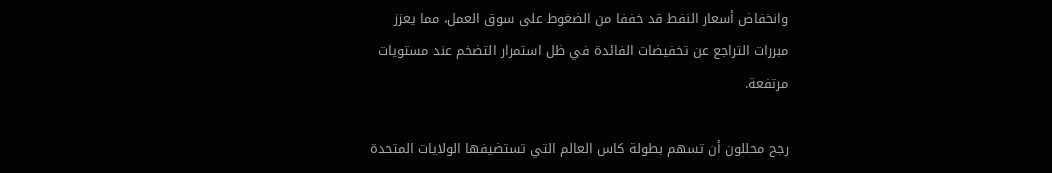وانخفاض أسعار النفط قد خففا من الضغوط على سوق العمل، مما يعزز مبررات التراجع عن تخفيضات الفائدة في ظل استمرار التضخم عند مستويات مرتفعة.

رجح محللون أن تسهم بطولة كاس العالم التي تستضيفها الولايات المتحدة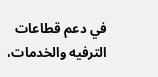في دعم قطاعات الترفيه والخدمات،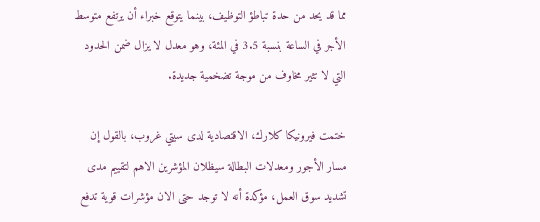مما قد يحد من حدة تباطؤ التوظيف، بينما يتوقع خبراء أن يرتفع متوسط الأجر في الساعة بنسبة 3.5 في المئة، وهو معدل لا يزال ضمن الحدود التي لا تثير مخاوف من موجة تضخمية جديدة.

ختمت فيرونيكا كلارك، الاقتصادية لدى سيتي غروب، بالقول إن مسار الأجور ومعدلات البطالة سيظلان المؤشرين الاهم لتقييم مدى تشديد سوق العمل، مؤكدة أنه لا توجد حتى الان مؤشرات قوية تدفع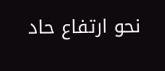نحو ارتفاع حاد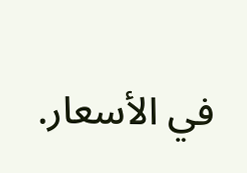في الأسعار.